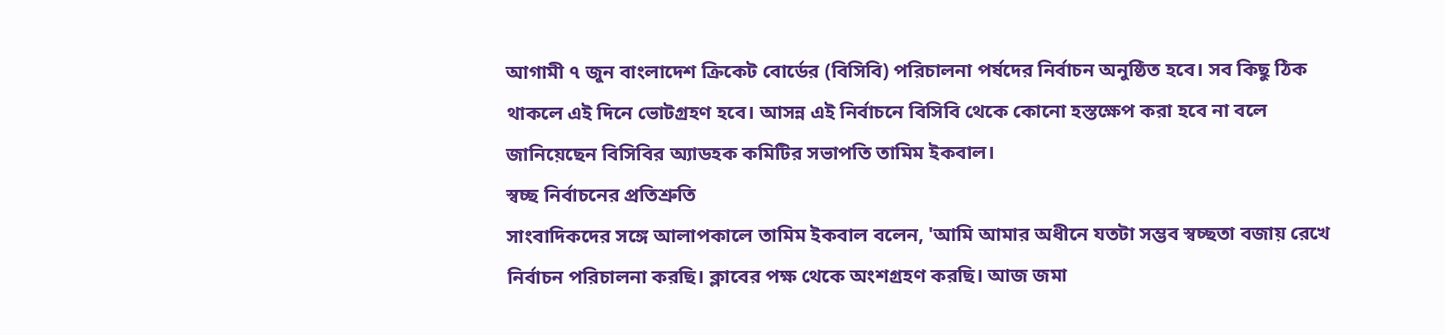আগামী ৭ জুন বাংলাদেশ ক্রিকেট বোর্ডের (বিসিবি) পরিচালনা পর্ষদের নির্বাচন অনুষ্ঠিত হবে। সব কিছু ঠিক থাকলে এই দিনে ভোটগ্রহণ হবে। আসন্ন এই নির্বাচনে বিসিবি থেকে কোনো হস্তক্ষেপ করা হবে না বলে জানিয়েছেন বিসিবির অ্যাডহক কমিটির সভাপতি তামিম ইকবাল।
স্বচ্ছ নির্বাচনের প্রতিশ্রুতি
সাংবাদিকদের সঙ্গে আলাপকালে তামিম ইকবাল বলেন, 'আমি আমার অধীনে যতটা সম্ভব স্বচ্ছতা বজায় রেখে নির্বাচন পরিচালনা করছি। ক্লাবের পক্ষ থেকে অংশগ্রহণ করছি। আজ জমা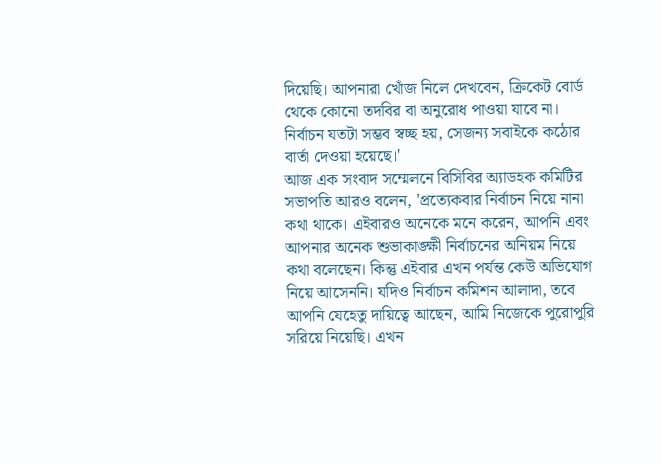দিয়েছি। আপনারা খোঁজ নিলে দেখবেন, ক্রিকেট বোর্ড থেকে কোনো তদবির বা অনুরোধ পাওয়া যাবে না। নির্বাচন যতটা সম্ভব স্বচ্ছ হয়, সেজন্য সবাইকে কঠোর বার্তা দেওয়া হয়েছে।'
আজ এক সংবাদ সম্মেলনে বিসিবির অ্যাডহক কমিটির সভাপতি আরও বলেন, 'প্রত্যেকবার নির্বাচন নিয়ে নানা কথা থাকে। এইবারও অনেকে মনে করেন, আপনি এবং আপনার অনেক শুভাকাঙ্ক্ষী নির্বাচনের অনিয়ম নিয়ে কথা বলেছেন। কিন্তু এইবার এখন পর্যন্ত কেউ অভিযোগ নিয়ে আসেননি। যদিও নির্বাচন কমিশন আলাদা, তবে আপনি যেহেতু দায়িত্বে আছেন, আমি নিজেকে পুরোপুরি সরিয়ে নিয়েছি। এখন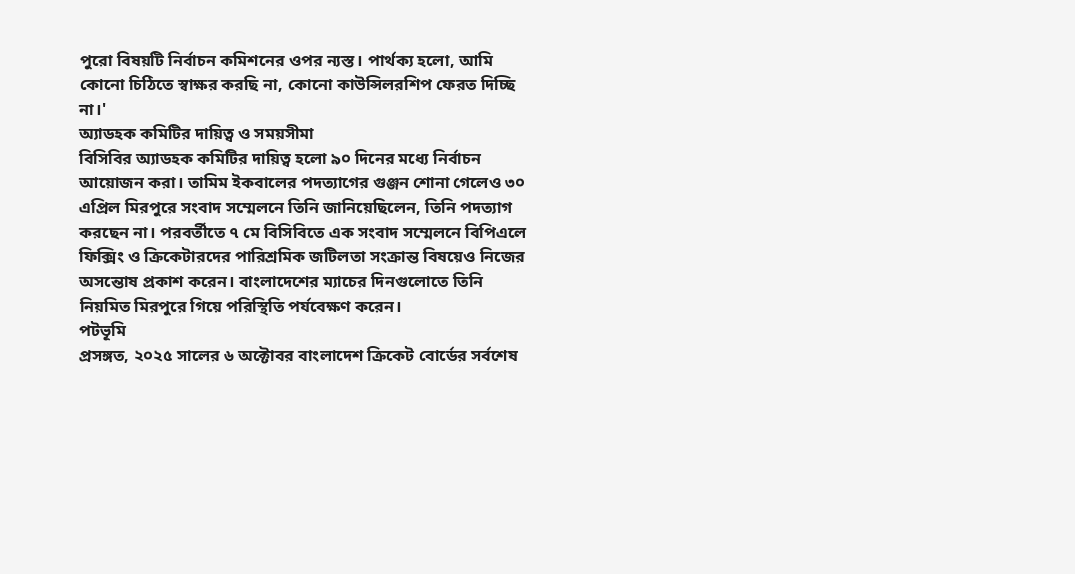পুরো বিষয়টি নির্বাচন কমিশনের ওপর ন্যস্ত। পার্থক্য হলো, আমি কোনো চিঠিতে স্বাক্ষর করছি না, কোনো কাউন্সিলরশিপ ফেরত দিচ্ছি না।'
অ্যাডহক কমিটির দায়িত্ব ও সময়সীমা
বিসিবির অ্যাডহক কমিটির দায়িত্ব হলো ৯০ দিনের মধ্যে নির্বাচন আয়োজন করা। তামিম ইকবালের পদত্যাগের গুঞ্জন শোনা গেলেও ৩০ এপ্রিল মিরপুরে সংবাদ সম্মেলনে তিনি জানিয়েছিলেন, তিনি পদত্যাগ করছেন না। পরবর্তীতে ৭ মে বিসিবিতে এক সংবাদ সম্মেলনে বিপিএলে ফিক্সিং ও ক্রিকেটারদের পারিশ্রমিক জটিলতা সংক্রান্ত বিষয়েও নিজের অসন্তোষ প্রকাশ করেন। বাংলাদেশের ম্যাচের দিনগুলোতে তিনি নিয়মিত মিরপুরে গিয়ে পরিস্থিতি পর্যবেক্ষণ করেন।
পটভূমি
প্রসঙ্গত, ২০২৫ সালের ৬ অক্টোবর বাংলাদেশ ক্রিকেট বোর্ডের সর্বশেষ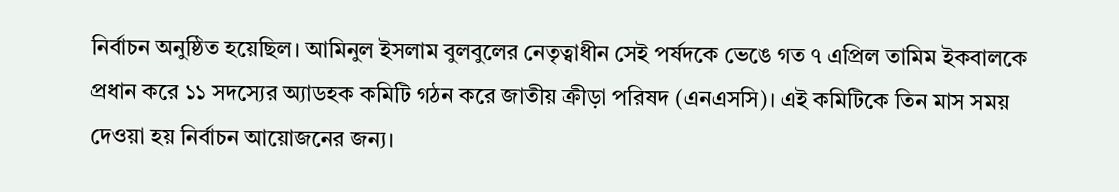নির্বাচন অনুষ্ঠিত হয়েছিল। আমিনুল ইসলাম বুলবুলের নেতৃত্বাধীন সেই পর্ষদকে ভেঙে গত ৭ এপ্রিল তামিম ইকবালকে প্রধান করে ১১ সদস্যের অ্যাডহক কমিটি গঠন করে জাতীয় ক্রীড়া পরিষদ (এনএসসি)। এই কমিটিকে তিন মাস সময় দেওয়া হয় নির্বাচন আয়োজনের জন্য।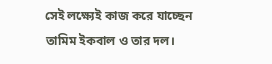সেই লক্ষ্যেই কাজ করে যাচ্ছেন তামিম ইকবাল ও তার দল।